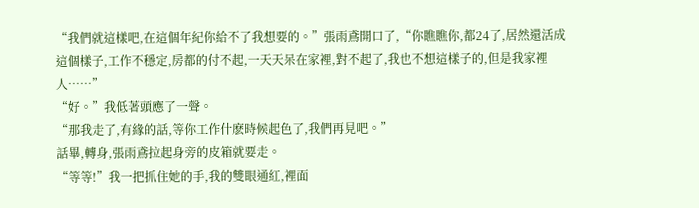“我們就這樣吧,在這個年紀你給不了我想要的。”張雨鳶開口了,“你瞧瞧你,都24了,居然還活成這個樣子,工作不穩定,房都的付不起,一天天呆在家裡,對不起了,我也不想這樣子的,但是我家裡人……”
“好。”我低著頭應了一聲。
“那我走了,有緣的話,等你工作什麽時候起色了,我們再見吧。”
話畢,轉身,張雨鳶拉起身旁的皮箱就要走。
“等等!”我一把抓住她的手,我的雙眼通紅,裡面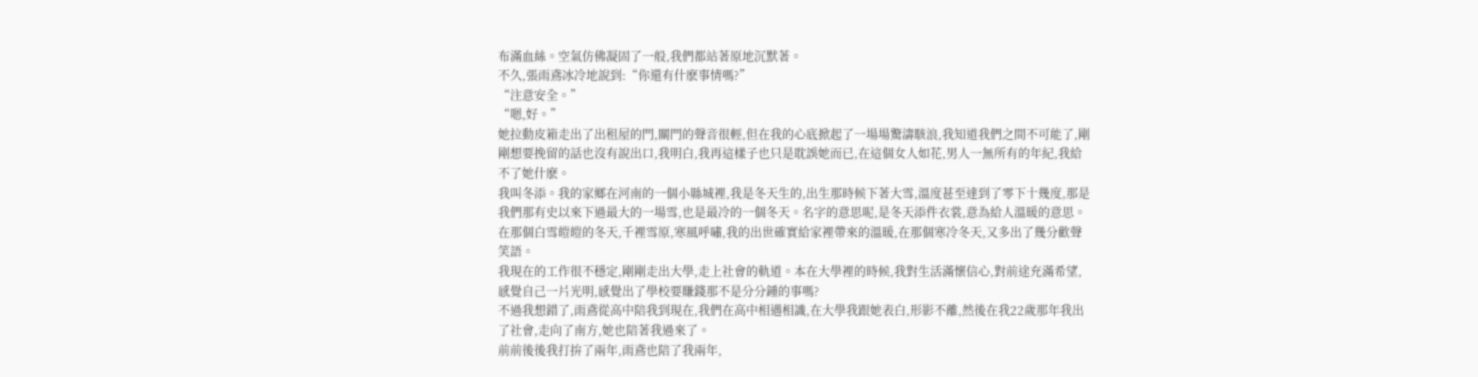布滿血絲。空氣仿佛凝固了一般,我們都站著原地沉默著。
不久,張雨鳶冰冷地說到:“你還有什麽事情嗎?”
“注意安全。”
“嗯,好。”
她拉動皮箱走出了出租屋的門,關門的聲音很輕,但在我的心底掀起了一場場驚濤駭浪,我知道我們之間不可能了,剛剛想要挽留的話也沒有說出口,我明白,我再這樣子也只是耽誤她而已,在這個女人如花,男人一無所有的年紀,我給不了她什麽。
我叫冬添。我的家鄉在河南的一個小縣城裡,我是冬天生的,出生那時候下著大雪,溫度甚至達到了零下十幾度,那是我們那有史以來下過最大的一場雪,也是最冷的一個冬天。名字的意思呢,是冬天添件衣裳,意為給人溫暖的意思。
在那個白雪皚皚的冬天,千裡雪原,寒風呼嘯,我的出世確實給家裡帶來的溫暖,在那個寒冷冬天,又多出了幾分歡聲笑語。
我現在的工作很不穩定,剛剛走出大學,走上社會的軌道。本在大學裡的時候,我對生活滿懷信心,對前途充滿希望,感覺自己一片光明,感覺出了學校要賺錢那不是分分鍾的事嗎?
不過我想錯了,雨鳶從高中陪我到現在,我們在高中相遇相識,在大學我跟她表白,形影不離,然後在我22歲那年我出了社會,走向了南方,她也陪著我過來了。
前前後後我打拚了兩年,雨鳶也陪了我兩年,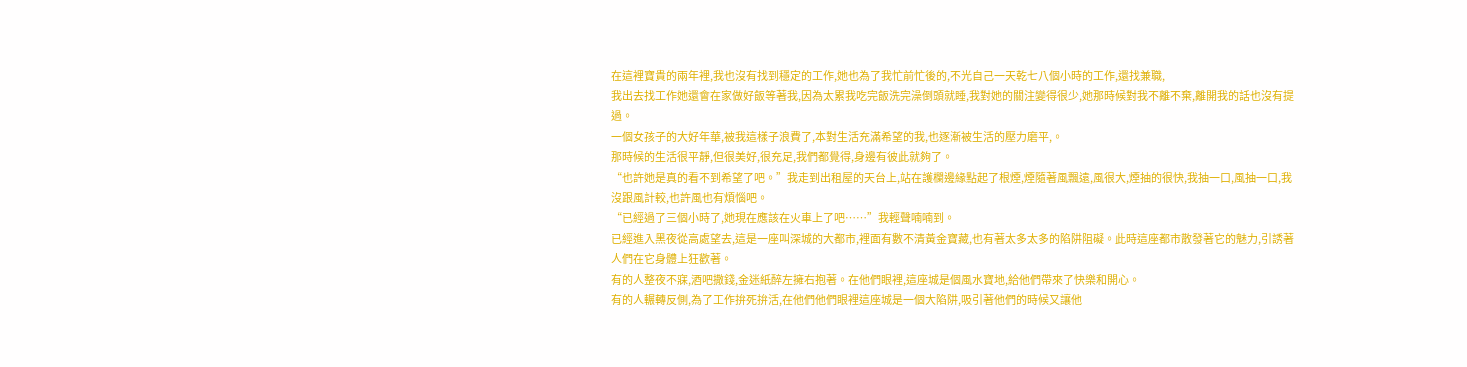在這裡寶貴的兩年裡,我也沒有找到穩定的工作,她也為了我忙前忙後的,不光自己一天乾七八個小時的工作,還找兼職,
我出去找工作她還會在家做好飯等著我,因為太累我吃完飯洗完澡倒頭就睡,我對她的關注變得很少,她那時候對我不離不棄,離開我的話也沒有提過。
一個女孩子的大好年華,被我這樣子浪費了,本對生活充滿希望的我,也逐漸被生活的壓力磨平,。
那時候的生活很平靜,但很美好,很充足,我們都覺得,身邊有彼此就夠了。
“也許她是真的看不到希望了吧。”我走到出租屋的天台上,站在護欄邊緣點起了根煙,煙隨著風飄遠,風很大,煙抽的很快,我抽一口,風抽一口,我沒跟風計較,也許風也有煩惱吧。
“已經過了三個小時了,她現在應該在火車上了吧……”我輕聲喃喃到。
已經進入黑夜從高處望去,這是一座叫深城的大都市,裡面有數不清黃金寶藏,也有著太多太多的陷阱阻礙。此時這座都市散發著它的魅力,引誘著人們在它身體上狂歡著。
有的人整夜不寐,酒吧撒錢,金迷紙醉左擁右抱著。在他們眼裡,這座城是個風水寶地,給他們帶來了快樂和開心。
有的人輾轉反側,為了工作拚死拚活,在他們他們眼裡這座城是一個大陷阱,吸引著他們的時候又讓他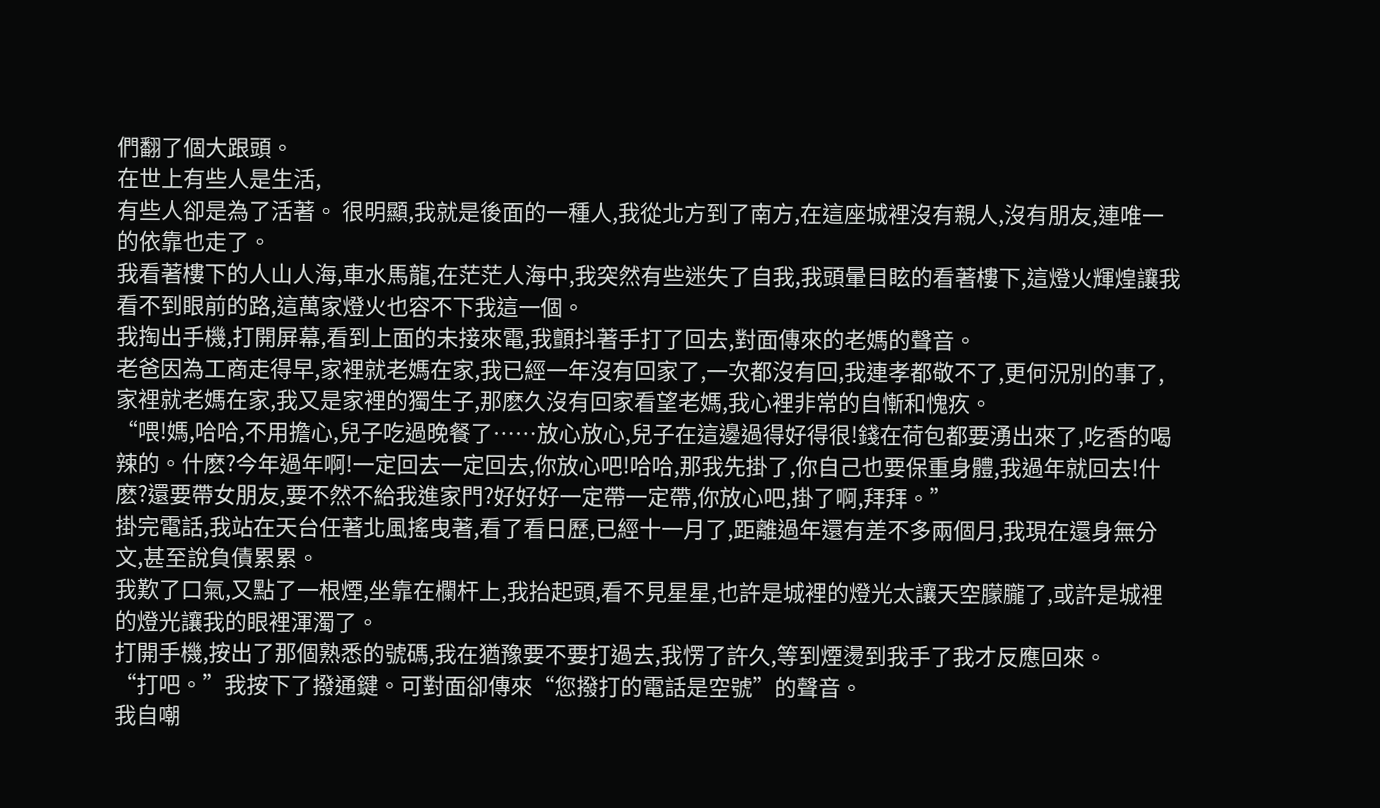們翻了個大跟頭。
在世上有些人是生活,
有些人卻是為了活著。 很明顯,我就是後面的一種人,我從北方到了南方,在這座城裡沒有親人,沒有朋友,連唯一的依靠也走了。
我看著樓下的人山人海,車水馬龍,在茫茫人海中,我突然有些迷失了自我,我頭暈目眩的看著樓下,這燈火輝煌讓我看不到眼前的路,這萬家燈火也容不下我這一個。
我掏出手機,打開屏幕,看到上面的未接來電,我顫抖著手打了回去,對面傳來的老媽的聲音。
老爸因為工商走得早,家裡就老媽在家,我已經一年沒有回家了,一次都沒有回,我連孝都敬不了,更何況別的事了,家裡就老媽在家,我又是家裡的獨生子,那麽久沒有回家看望老媽,我心裡非常的自慚和愧疚。
“喂!媽,哈哈,不用擔心,兒子吃過晚餐了……放心放心,兒子在這邊過得好得很!錢在荷包都要湧出來了,吃香的喝辣的。什麽?今年過年啊!一定回去一定回去,你放心吧!哈哈,那我先掛了,你自己也要保重身體,我過年就回去!什麽?還要帶女朋友,要不然不給我進家門?好好好一定帶一定帶,你放心吧,掛了啊,拜拜。”
掛完電話,我站在天台任著北風搖曳著,看了看日歷,已經十一月了,距離過年還有差不多兩個月,我現在還身無分文,甚至說負債累累。
我歎了口氣,又點了一根煙,坐靠在欄杆上,我抬起頭,看不見星星,也許是城裡的燈光太讓天空朦朧了,或許是城裡的燈光讓我的眼裡渾濁了。
打開手機,按出了那個熟悉的號碼,我在猶豫要不要打過去,我愣了許久,等到煙燙到我手了我才反應回來。
“打吧。”我按下了撥通鍵。可對面卻傳來“您撥打的電話是空號”的聲音。
我自嘲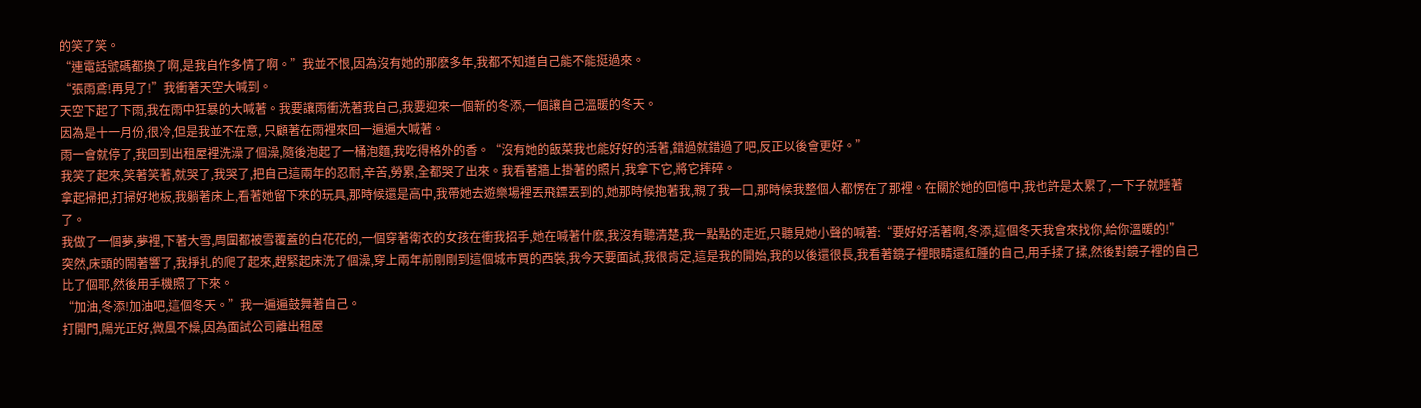的笑了笑。
“連電話號碼都換了啊,是我自作多情了啊。”我並不恨,因為沒有她的那麽多年,我都不知道自己能不能挺過來。
“張雨鳶!再見了!”我衝著天空大喊到。
天空下起了下雨,我在雨中狂暴的大喊著。我要讓雨衝洗著我自己,我要迎來一個新的冬添,一個讓自己溫暖的冬天。
因為是十一月份,很冷,但是我並不在意, 只顧著在雨裡來回一遍遍大喊著。
雨一會就停了,我回到出租屋裡洗澡了個澡,隨後泡起了一桶泡麵,我吃得格外的香。“沒有她的飯菜我也能好好的活著,錯過就錯過了吧,反正以後會更好。”
我笑了起來,笑著笑著,就哭了,我哭了,把自己這兩年的忍耐,辛苦,勞累,全都哭了出來。我看著牆上掛著的照片,我拿下它,將它摔碎。
拿起掃把,打掃好地板,我躺著床上,看著她留下來的玩具,那時候還是高中,我帶她去遊樂場裡丟飛鏢丟到的,她那時候抱著我,親了我一口,那時候我整個人都愣在了那裡。在關於她的回憶中,我也許是太累了,一下子就睡著了。
我做了一個夢,夢裡,下著大雪,周圍都被雪覆蓋的白花花的,一個穿著衛衣的女孩在衝我招手,她在喊著什麽,我沒有聽清楚,我一點點的走近,只聽見她小聲的喊著:“要好好活著啊,冬添,這個冬天我會來找你,給你溫暖的!”
突然,床頭的鬧著響了,我掙扎的爬了起來,趕緊起床洗了個澡,穿上兩年前剛剛到這個城市買的西裝,我今天要面試,我很肯定,這是我的開始,我的以後還很長,我看著鏡子裡眼睛還紅腫的自己,用手揉了揉,然後對鏡子裡的自己比了個耶,然後用手機照了下來。
“加油,冬添!加油吧,這個冬天。”我一遍遍鼓舞著自己。
打開門,陽光正好,微風不燥,因為面試公司離出租屋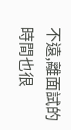不遠,離面試的時間也很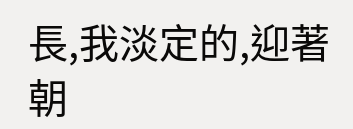長,我淡定的,迎著朝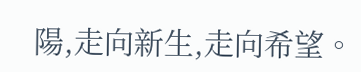陽,走向新生,走向希望。